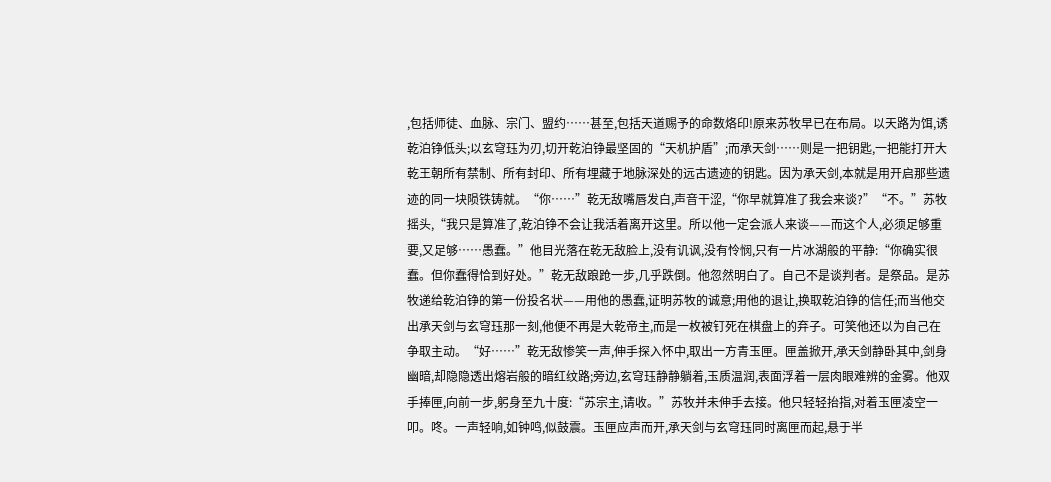,包括师徒、血脉、宗门、盟约……甚至,包括天道赐予的命数烙印!原来苏牧早已在布局。以天路为饵,诱乾泊铮低头;以玄穹珏为刃,切开乾泊铮最坚固的“天机护盾”;而承天剑……则是一把钥匙,一把能打开大乾王朝所有禁制、所有封印、所有埋藏于地脉深处的远古遗迹的钥匙。因为承天剑,本就是用开启那些遗迹的同一块陨铁铸就。“你……”乾无敌嘴唇发白,声音干涩,“你早就算准了我会来谈?”“不。”苏牧摇头,“我只是算准了,乾泊铮不会让我活着离开这里。所以他一定会派人来谈——而这个人,必须足够重要,又足够……愚蠢。”他目光落在乾无敌脸上,没有讥讽,没有怜悯,只有一片冰湖般的平静:“你确实很蠢。但你蠢得恰到好处。”乾无敌踉跄一步,几乎跌倒。他忽然明白了。自己不是谈判者。是祭品。是苏牧递给乾泊铮的第一份投名状——用他的愚蠢,证明苏牧的诚意;用他的退让,换取乾泊铮的信任;而当他交出承天剑与玄穹珏那一刻,他便不再是大乾帝主,而是一枚被钉死在棋盘上的弃子。可笑他还以为自己在争取主动。“好……”乾无敌惨笑一声,伸手探入怀中,取出一方青玉匣。匣盖掀开,承天剑静卧其中,剑身幽暗,却隐隐透出熔岩般的暗红纹路;旁边,玄穹珏静静躺着,玉质温润,表面浮着一层肉眼难辨的金雾。他双手捧匣,向前一步,躬身至九十度:“苏宗主,请收。”苏牧并未伸手去接。他只轻轻抬指,对着玉匣凌空一叩。咚。一声轻响,如钟鸣,似鼓震。玉匣应声而开,承天剑与玄穹珏同时离匣而起,悬于半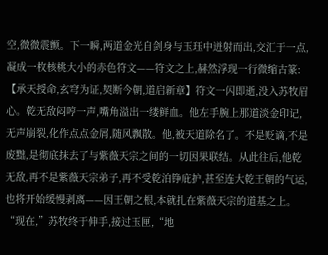空,微微震颤。下一瞬,两道金光自剑身与玉珏中迸射而出,交汇于一点,凝成一枚核桃大小的赤色符文——符文之上,赫然浮现一行微缩古篆:【承天授命,玄穹为证,契断今朝,道启新章】符文一闪即逝,没入苏牧眉心。乾无敌闷哼一声,嘴角溢出一缕鲜血。他左手腕上那道淡金印记,无声崩裂,化作点点金屑,随风飘散。他,被天道除名了。不是贬谪,不是废黜,是彻底抹去了与紫薇天宗之间的一切因果联结。从此往后,他乾无敌,再不是紫薇天宗弟子,再不受乾泊铮庇护,甚至连大乾王朝的气运,也将开始缓慢剥离——因王朝之根,本就扎在紫薇天宗的道基之上。“现在,”苏牧终于伸手,接过玉匣,“地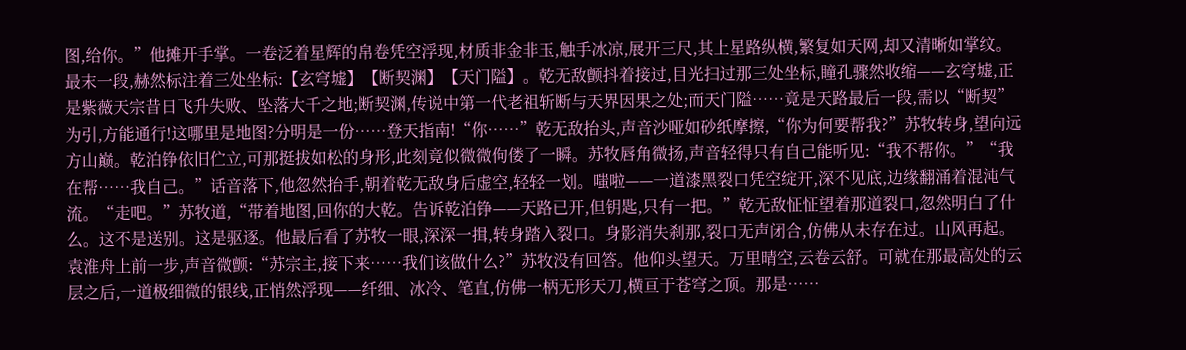图,给你。”他摊开手掌。一卷泛着星辉的帛卷凭空浮现,材质非金非玉,触手冰凉,展开三尺,其上星路纵横,繁复如天网,却又清晰如掌纹。最末一段,赫然标注着三处坐标:【玄穹墟】【断契渊】【天门隘】。乾无敌颤抖着接过,目光扫过那三处坐标,瞳孔骤然收缩——玄穹墟,正是紫薇天宗昔日飞升失败、坠落大千之地;断契渊,传说中第一代老祖斩断与天界因果之处;而天门隘……竟是天路最后一段,需以“断契”为引,方能通行!这哪里是地图?分明是一份……登天指南!“你……”乾无敌抬头,声音沙哑如砂纸摩擦,“你为何要帮我?”苏牧转身,望向远方山巅。乾泊铮依旧伫立,可那挺拔如松的身形,此刻竟似微微佝偻了一瞬。苏牧唇角微扬,声音轻得只有自己能听见:“我不帮你。”“我在帮……我自己。”话音落下,他忽然抬手,朝着乾无敌身后虚空,轻轻一划。嗤啦——一道漆黑裂口凭空绽开,深不见底,边缘翻涌着混沌气流。“走吧。”苏牧道,“带着地图,回你的大乾。告诉乾泊铮——天路已开,但钥匙,只有一把。”乾无敌怔怔望着那道裂口,忽然明白了什么。这不是送别。这是驱逐。他最后看了苏牧一眼,深深一揖,转身踏入裂口。身影消失刹那,裂口无声闭合,仿佛从未存在过。山风再起。袁淮舟上前一步,声音微颤:“苏宗主,接下来……我们该做什么?”苏牧没有回答。他仰头望天。万里晴空,云卷云舒。可就在那最高处的云层之后,一道极细微的银线,正悄然浮现——纤细、冰冷、笔直,仿佛一柄无形天刀,横亘于苍穹之顶。那是……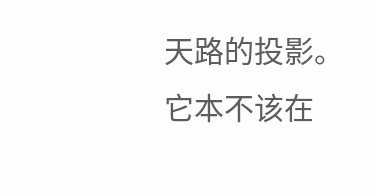天路的投影。它本不该在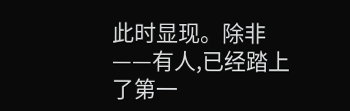此时显现。除非——有人,已经踏上了第一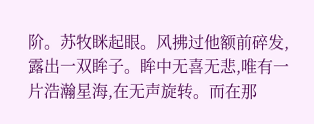阶。苏牧眯起眼。风拂过他额前碎发,露出一双眸子。眸中无喜无悲,唯有一片浩瀚星海,在无声旋转。而在那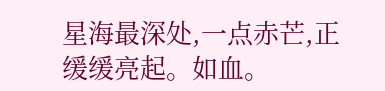星海最深处,一点赤芒,正缓缓亮起。如血。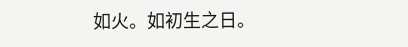如火。如初生之日。